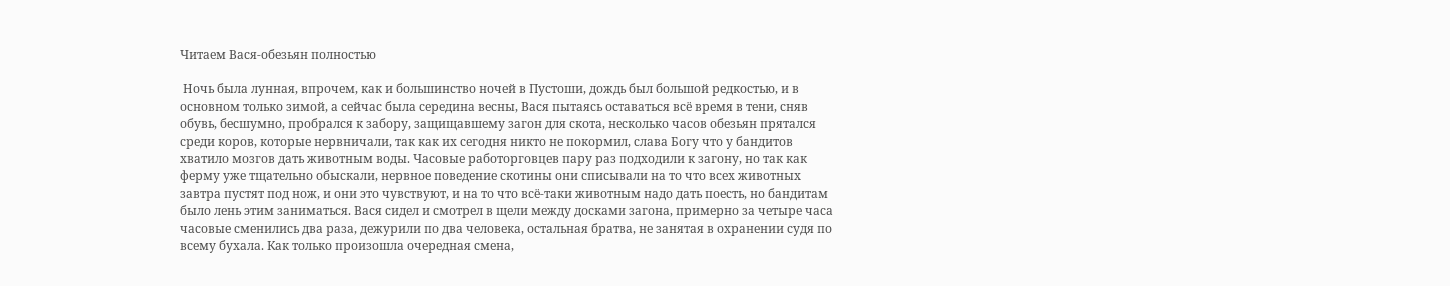Читаем Вася-обезьян полностью

 Ночь была лунная, впрочем, как и большинство ночей в Пустоши, дождь был большой редкостью, и в основном только зимой, а сейчас была середина весны, Вася пытаясь оставаться всё время в тени, сняв обувь, бесшумно, пробрался к забору, защищавшему загон для скота, несколько часов обезьян прятался среди коров, которые нервничали, так как их сегодня никто не покормил, слава Богу что у бандитов хватило мозгов дать животным воды. Часовые работорговцев пару раз подходили к загону, но так как ферму уже тщательно обыскали, нервное поведение скотины они списывали на то что всех животных завтра пустят под нож, и они это чувствуют, и на то что всё-таки животным надо дать поесть, но бандитам было лень этим заниматься. Вася сидел и смотрел в щели между досками загона, примерно за четыре часа часовые сменились два раза, дежурили по два человека, остальная братва, не занятая в охранении судя по всему бухала. Как только произошла очередная смена,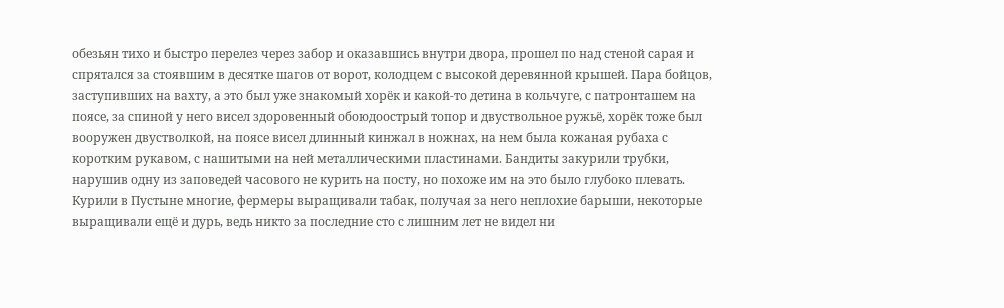обезьян тихо и быстро перелез через забор и оказавшись внутри двора, прошел по над стеной сарая и спрятался за стоявшим в десятке шагов от ворот, колодцем с высокой деревянной крышей. Пара бойцов, заступивших на вахту, а это был уже знакомый хорёк и какой-то детина в кольчуге, с патронташем на поясе, за спиной у него висел здоровенный обоюдоострый топор и двуствольное ружьё, хорёк тоже был вооружен двустволкой, на поясе висел длинный кинжал в ножнах, на нем была кожаная рубаха с коротким рукавом, с нашитыми на ней металлическими пластинами. Бандиты закурили трубки, нарушив одну из заповедей часового не курить на посту, но похоже им на это было глубоко плевать. Курили в Пустыне многие, фермеры выращивали табак, получая за него неплохие барыши, некоторые выращивали ещё и дурь, ведь никто за последние сто с лишним лет не видел ни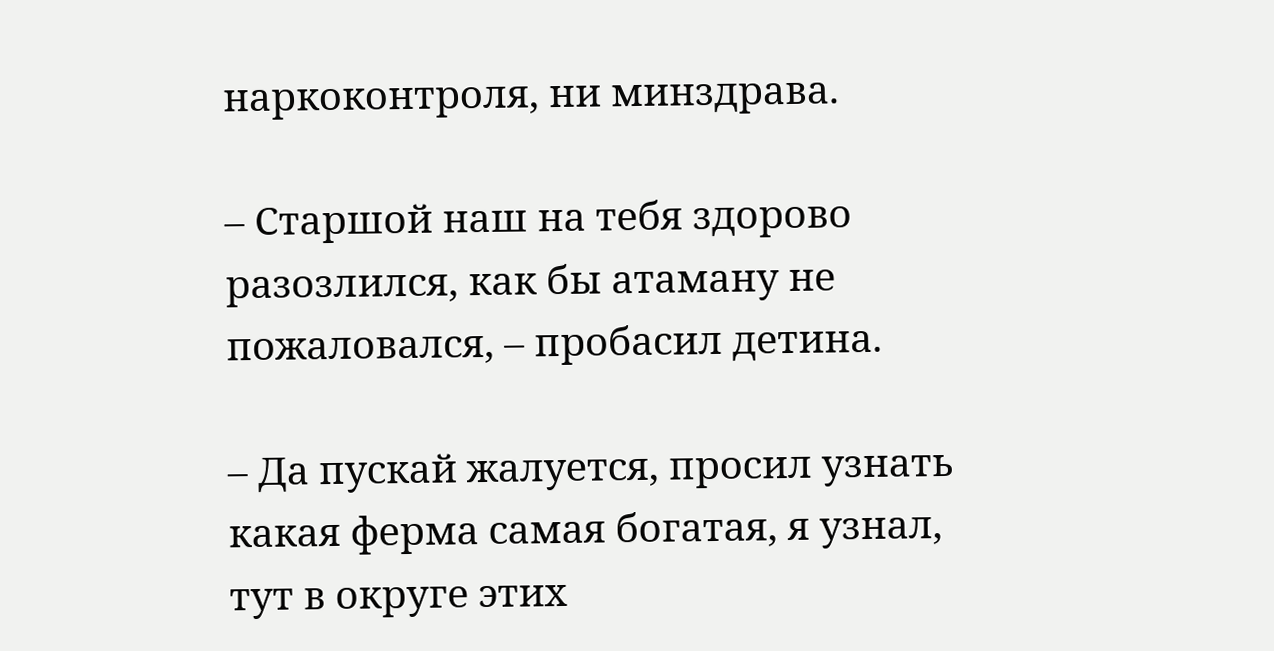наркоконтроля, ни минздрава.

– Старшой наш на тебя здорово разозлился, как бы атаману не пожаловался, – пробасил детина.

– Да пускай жалуется, просил узнать какая ферма самая богатая, я узнал, тут в округе этих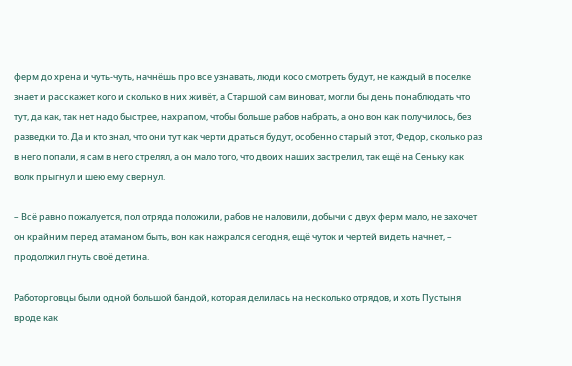ферм до хрена и чуть-чуть, начнёшь про все узнавать, люди косо смотреть будут, не каждый в поселке знает и расскажет кого и сколько в них живёт, а Старшой сам виноват, могли бы день понаблюдать что тут, да как, так нет надо быстрее, нахрапом, чтобы больше рабов набрать, а оно вон как получилось, без разведки то. Да и кто знал, что они тут как черти драться будут, особенно старый этот, Федор, сколько раз в него попали, я сам в него стрелял, а он мало того, что двоих наших застрелил, так ещё на Сеньку как волк прыгнул и шею ему свернул.

– Всё равно пожалуется, пол отряда положили, рабов не наловили, добычи с двух ферм мало, не захочет он крайним перед атаманом быть, вон как нажрался сегодня, ещё чуток и чертей видеть начнет, – продолжил гнуть своё детина.

Работорговцы были одной большой бандой, которая делилась на несколько отрядов, и хоть Пустыня вроде как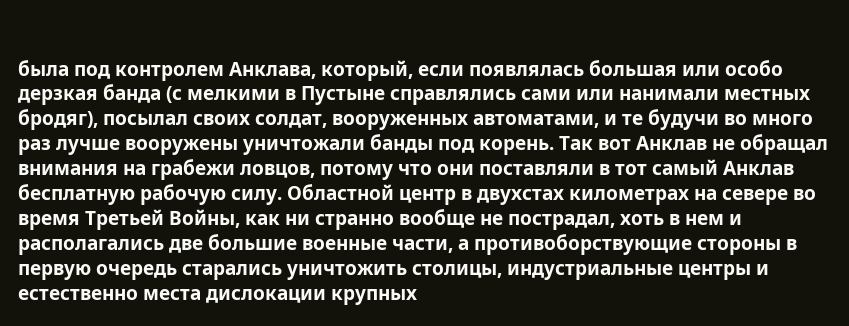была под контролем Анклава, который, если появлялась большая или особо дерзкая банда (с мелкими в Пустыне справлялись сами или нанимали местных бродяг), посылал своих солдат, вооруженных автоматами, и те будучи во много раз лучше вооружены уничтожали банды под корень. Так вот Анклав не обращал внимания на грабежи ловцов, потому что они поставляли в тот самый Анклав бесплатную рабочую силу. Областной центр в двухстах километрах на севере во время Третьей Войны, как ни странно вообще не пострадал, хоть в нем и располагались две большие военные части, а противоборствующие стороны в первую очередь старались уничтожить столицы, индустриальные центры и естественно места дислокации крупных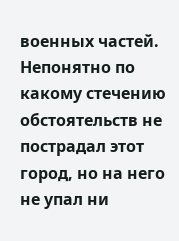военных частей. Непонятно по какому стечению обстоятельств не пострадал этот город, но на него не упал ни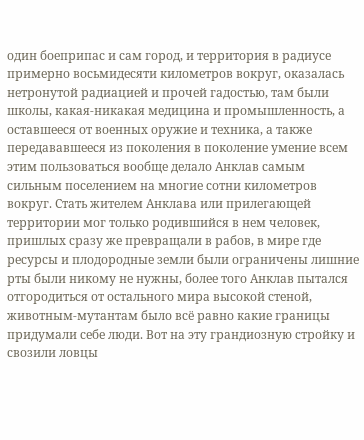один боеприпас и сам город, и территория в радиусе примерно восьмидесяти километров вокруг, оказалась нетронутой радиацией и прочей гадостью, там были школы, какая-никакая медицина и промышленность, а оставшееся от военных оружие и техника, а также передававшееся из поколения в поколение умение всем этим пользоваться вообще делало Анклав самым сильным поселением на многие сотни километров вокруг. Стать жителем Анклава или прилегающей территории мог только родившийся в нем человек, пришлых сразу же превращали в рабов, в мире где ресурсы и плодородные земли были ограничены лишние рты были никому не нужны, более того Анклав пытался отгородиться от остального мира высокой стеной, животным-мутантам было всё равно какие границы придумали себе люди. Вот на эту грандиозную стройку и свозили ловцы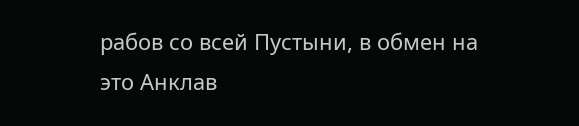рабов со всей Пустыни, в обмен на это Анклав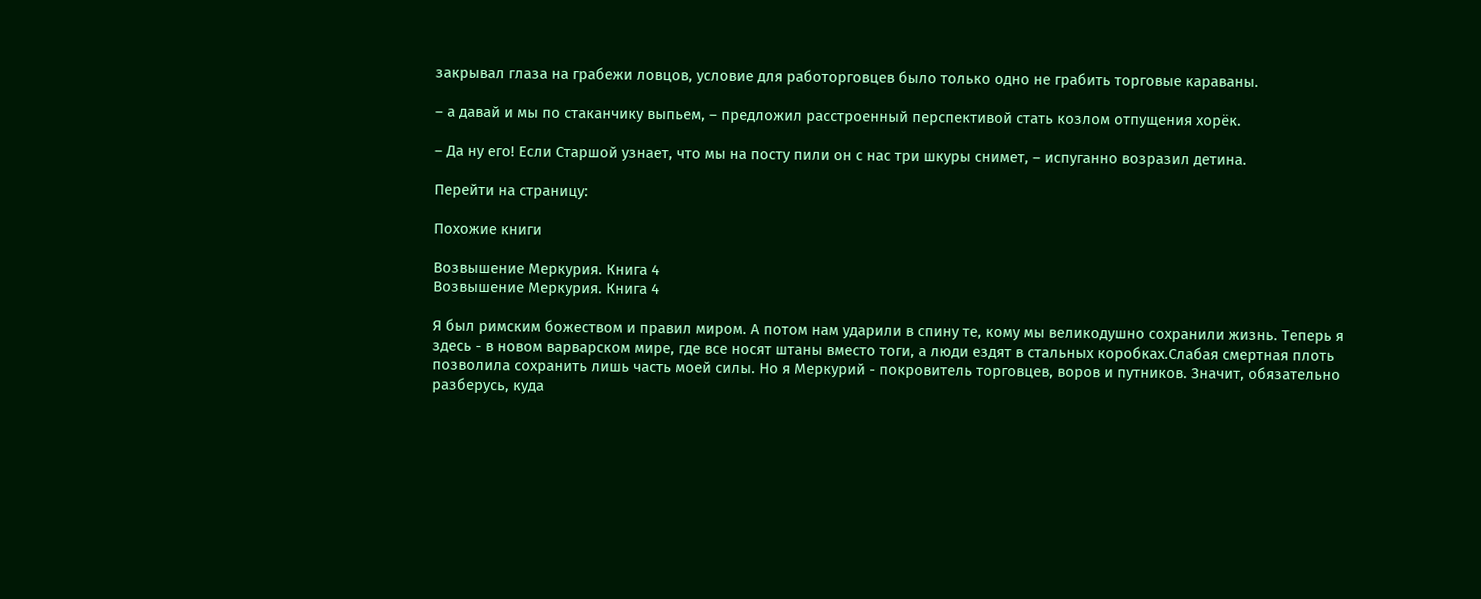закрывал глаза на грабежи ловцов, условие для работорговцев было только одно не грабить торговые караваны.

– а давай и мы по стаканчику выпьем, – предложил расстроенный перспективой стать козлом отпущения хорёк.

– Да ну его! Если Старшой узнает, что мы на посту пили он с нас три шкуры снимет, – испуганно возразил детина.

Перейти на страницу:

Похожие книги

Возвышение Меркурия. Книга 4
Возвышение Меркурия. Книга 4

Я был римским божеством и правил миром. А потом нам ударили в спину те, кому мы великодушно сохранили жизнь. Теперь я здесь - в новом варварском мире, где все носят штаны вместо тоги, а люди ездят в стальных коробках.Слабая смертная плоть позволила сохранить лишь часть моей силы. Но я Меркурий - покровитель торговцев, воров и путников. Значит, обязательно разберусь, куда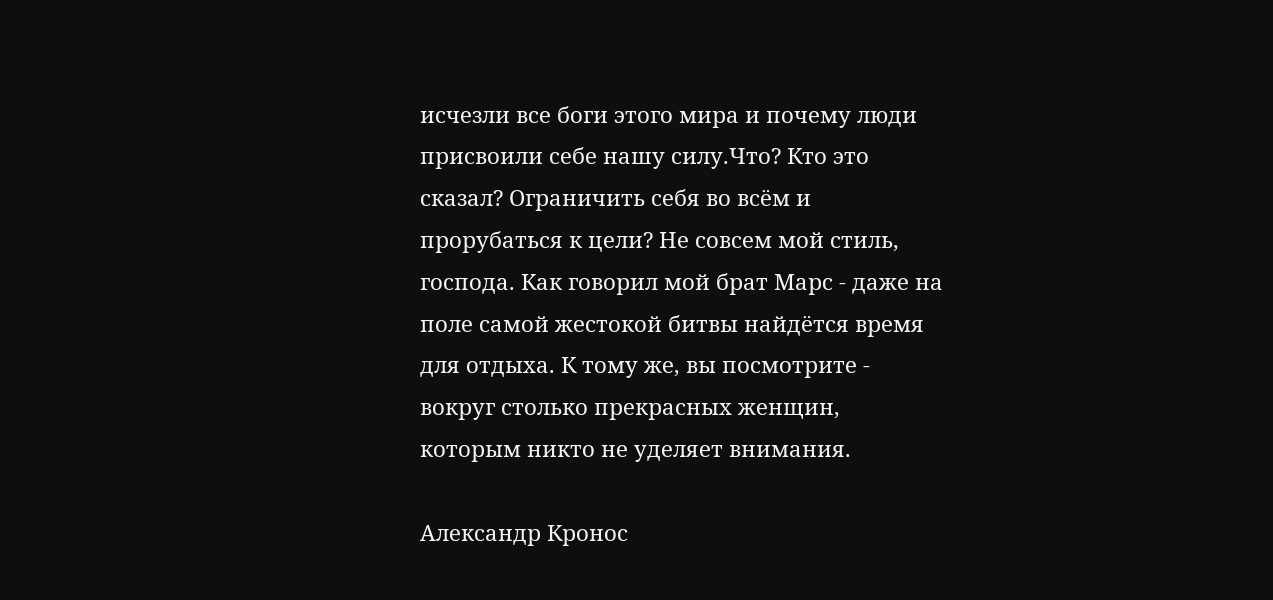исчезли все боги этого мира и почему люди присвоили себе нашу силу.Что? Кто это сказал? Ограничить себя во всём и прорубаться к цели? Не совсем мой стиль, господа. Как говорил мой брат Марс - даже на поле самой жестокой битвы найдётся время для отдыха. К тому же, вы посмотрите - вокруг столько прекрасных женщин, которым никто не уделяет внимания.

Александр Кронос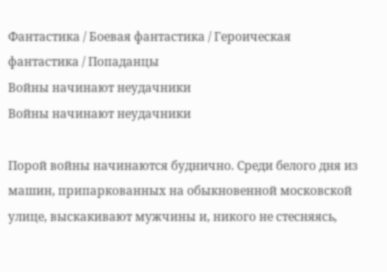Фантастика / Боевая фантастика / Героическая фантастика / Попаданцы
Войны начинают неудачники
Войны начинают неудачники

Порой войны начинаются буднично. Среди белого дня из машин, припаркованных на обыкновенной московской улице, выскакивают мужчины и, никого не стесняясь,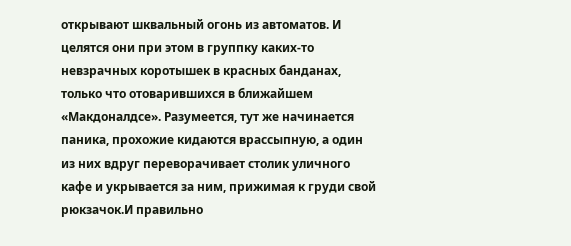открывают шквальный огонь из автоматов. И целятся они при этом в группку каких-то невзрачных коротышек в красных банданах, только что отоварившихся в ближайшем «Макдоналдсе». Разумеется, тут же начинается паника, прохожие кидаются врассыпную, а один из них вдруг переворачивает столик уличного кафе и укрывается за ним, прижимая к груди свой рюкзачок.И правильно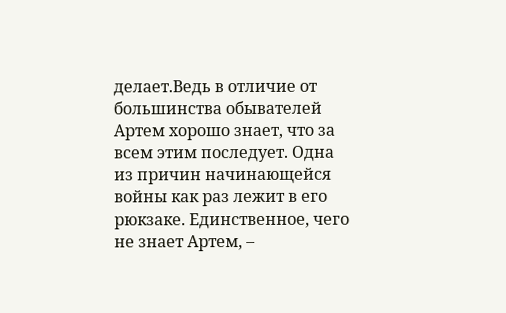делает.Ведь в отличие от большинства обывателей Артем хорошо знает, что за всем этим последует. Одна из причин начинающейся войны как раз лежит в его рюкзаке. Единственное, чего не знает Артем, –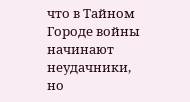что в Тайном Городе войны начинают неудачники, но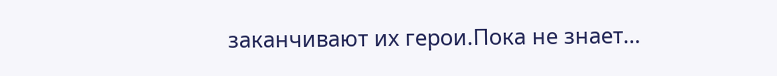заканчивают их герои.Пока не знает…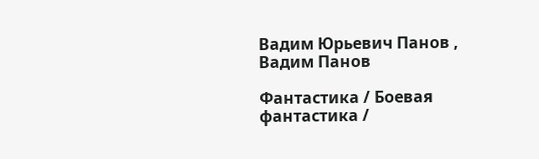Вадим Юрьевич Панов , Вадим Панов

Фантастика / Боевая фантастика /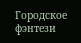Городское фэнтези